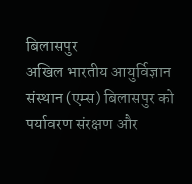बिलासपुर
अखिल भारतीय आयुर्विज्ञान संस्थान (एम्स) बिलासपुर को पर्यावरण संरक्षण और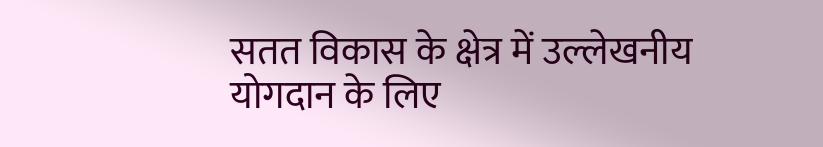सतत विकास के क्षेत्र में उल्लेखनीय योगदान के लिए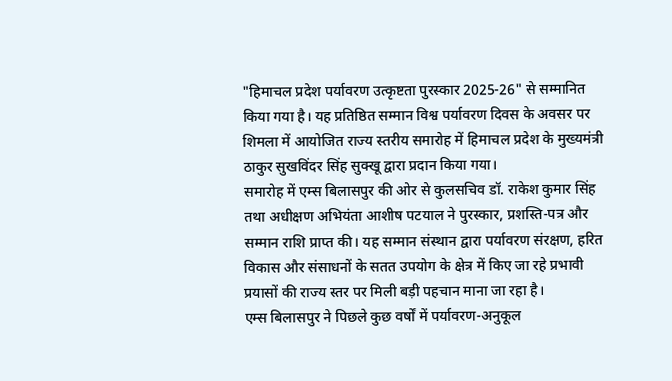"हिमाचल प्रदेश पर्यावरण उत्कृष्टता पुरस्कार 2025-26" से सम्मानित किया गया है। यह प्रतिष्ठित सम्मान विश्व पर्यावरण दिवस के अवसर पर शिमला में आयोजित राज्य स्तरीय समारोह में हिमाचल प्रदेश के मुख्यमंत्री ठाकुर सुखविंदर सिंह सुक्खू द्वारा प्रदान किया गया।
समारोह में एम्स बिलासपुर की ओर से कुलसचिव डॉ. राकेश कुमार सिंह तथा अधीक्षण अभियंता आशीष पटयाल ने पुरस्कार, प्रशस्ति-पत्र और सम्मान राशि प्राप्त की। यह सम्मान संस्थान द्वारा पर्यावरण संरक्षण, हरित विकास और संसाधनों के सतत उपयोग के क्षेत्र में किए जा रहे प्रभावी प्रयासों की राज्य स्तर पर मिली बड़ी पहचान माना जा रहा है।
एम्स बिलासपुर ने पिछले कुछ वर्षों में पर्यावरण-अनुकूल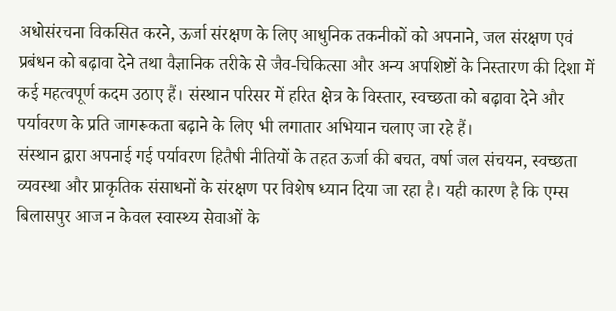अधोसंरचना विकसित करने, ऊर्जा संरक्षण के लिए आधुनिक तकनीकों को अपनाने, जल संरक्षण एवं प्रबंधन को बढ़ावा देने तथा वैज्ञानिक तरीके से जैव-चिकित्सा और अन्य अपशिष्टों के निस्तारण की दिशा में कई महत्वपूर्ण कदम उठाए हैं। संस्थान परिसर में हरित क्षेत्र के विस्तार, स्वच्छता को बढ़ावा देने और पर्यावरण के प्रति जागरूकता बढ़ाने के लिए भी लगातार अभियान चलाए जा रहे हैं।
संस्थान द्वारा अपनाई गई पर्यावरण हितैषी नीतियों के तहत ऊर्जा की बचत, वर्षा जल संचयन, स्वच्छता व्यवस्था और प्राकृतिक संसाधनों के संरक्षण पर विशेष ध्यान दिया जा रहा है। यही कारण है कि एम्स बिलासपुर आज न केवल स्वास्थ्य सेवाओं के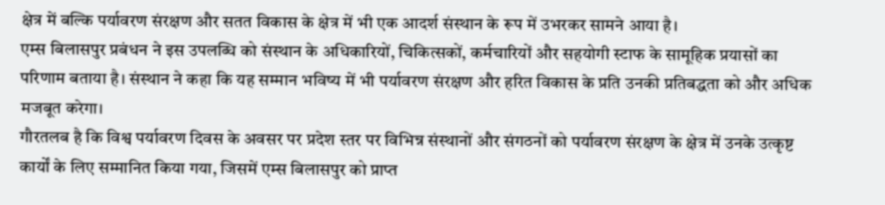क्षेत्र में बल्कि पर्यावरण संरक्षण और सतत विकास के क्षेत्र में भी एक आदर्श संस्थान के रूप में उभरकर सामने आया है।
एम्स बिलासपुर प्रबंधन ने इस उपलब्धि को संस्थान के अधिकारियों, चिकित्सकों, कर्मचारियों और सहयोगी स्टाफ के सामूहिक प्रयासों का परिणाम बताया है। संस्थान ने कहा कि यह सम्मान भविष्य में भी पर्यावरण संरक्षण और हरित विकास के प्रति उनकी प्रतिबद्धता को और अधिक मजबूत करेगा।
गौरतलब है कि विश्व पर्यावरण दिवस के अवसर पर प्रदेश स्तर पर विभिन्न संस्थानों और संगठनों को पर्यावरण संरक्षण के क्षेत्र में उनके उत्कृष्ट कार्यों के लिए सम्मानित किया गया, जिसमें एम्स बिलासपुर को प्राप्त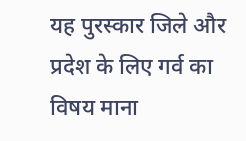यह पुरस्कार जिले और प्रदेश के लिए गर्व का विषय माना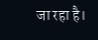जा रहा है।